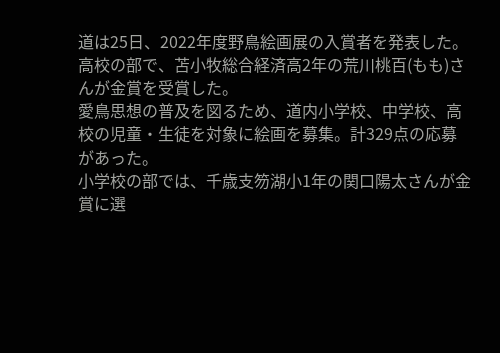道は25日、2022年度野鳥絵画展の入賞者を発表した。高校の部で、苫小牧総合経済高2年の荒川桃百(もも)さんが金賞を受賞した。
愛鳥思想の普及を図るため、道内小学校、中学校、高校の児童・生徒を対象に絵画を募集。計329点の応募があった。
小学校の部では、千歳支笏湖小1年の関口陽太さんが金賞に選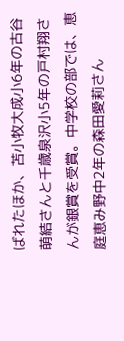ばれたほか、苫小牧大成小6年の古谷萌結さんと千歳泉沢小5年の戸村翔さんが銀賞を受賞。中学校の部では、恵庭恵み野中2年の森田愛莉さん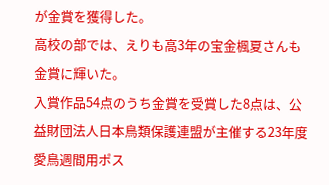が金賞を獲得した。
高校の部では、えりも高3年の宝金楓夏さんも金賞に輝いた。
入賞作品54点のうち金賞を受賞した8点は、公益財団法人日本鳥類保護連盟が主催する23年度愛鳥週間用ポス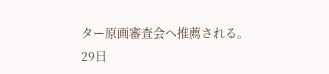ター原画審査会へ推薦される。
29日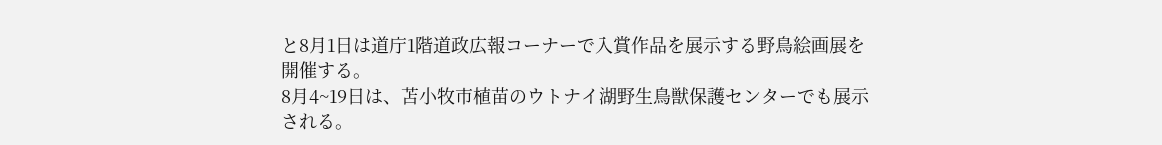と8月1日は道庁1階道政広報コーナーで入賞作品を展示する野鳥絵画展を開催する。
8月4~19日は、苫小牧市植苗のウトナイ湖野生鳥獣保護センターでも展示される。